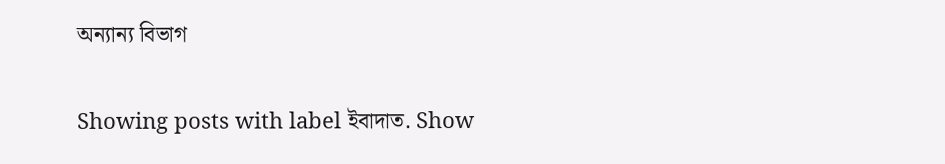অন্যান্য বিভাগ

Showing posts with label ইবাদাত. Show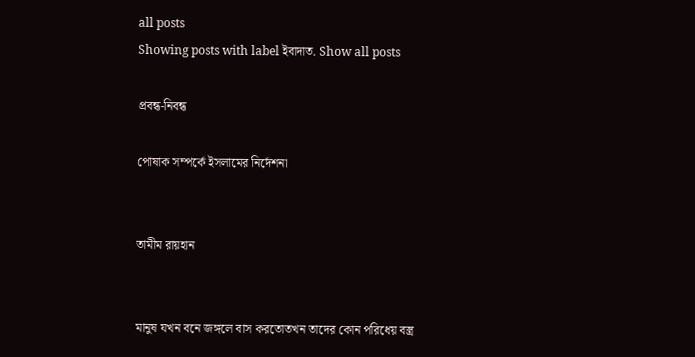all posts
Showing posts with label ইবাদাত. Show all posts

প্রবন্ধ-নিবন্ধ

পোষাক সম্পর্কে ইসলামের নির্দেশনা


তামীম রায়হান


মানুষ যখন বনে জঙ্গলে বাস করতোতখন তাদের কোন পরিধেয় বস্ত্র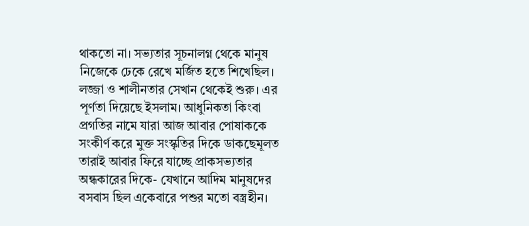থাকতো না। সভ্যতার সূচনালগ্ন থেকে মানুষ নিজেকে ঢেকে রেখে মর্জিত হতে শিখেছিল। লজ্জা ও শালীনতার সেখান থেকেই শুরু। এর পূর্ণতা দিয়েছে ইসলাম। আধুনিকতা কিংবা প্রগতির নামে যারা আজ আবার পোষাককে সংকীর্ণ করে মুক্ত সংস্কৃতির দিকে ডাকছেমূলত তারাই আবার ফিরে যাচ্ছে প্রাকসভ্যতার অন্ধকারের দিকে- যেখানে আদিম মানুষদের বসবাস ছিল একেবারে পশুর মতো বস্ত্রহীন।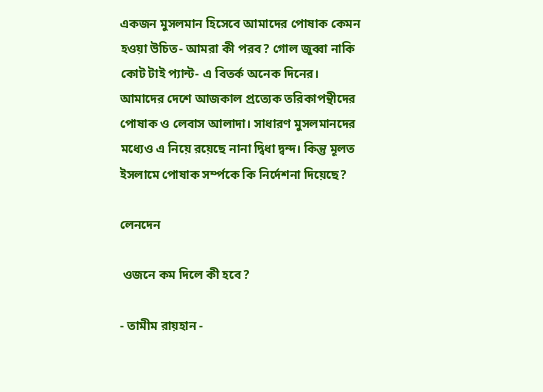একজন মুসলমান হিসেবে আমাদের পোষাক কেমন হওয়া উচিত- আমরা কী পরব? গোল জুব্বা নাকি কোট টাই প্যান্ট- এ বিতর্ক অনেক দিনের। আমাদের দেশে আজকাল প্রত্যেক তরিকাপন্থীদের পোষাক ও লেবাস আলাদা। সাধারণ মুসলমানদের মধ্যেও এ নিয়ে রয়েছে নানা দ্বিধা দ্বন্দ। কিন্তু মূলত ইসলামে পোষাক সর্ম্পকে কি নির্দেশনা দিয়েছে?

লেনদেন

 ওজনে কম দিলে কী হবে?

- তামীম রায়হান -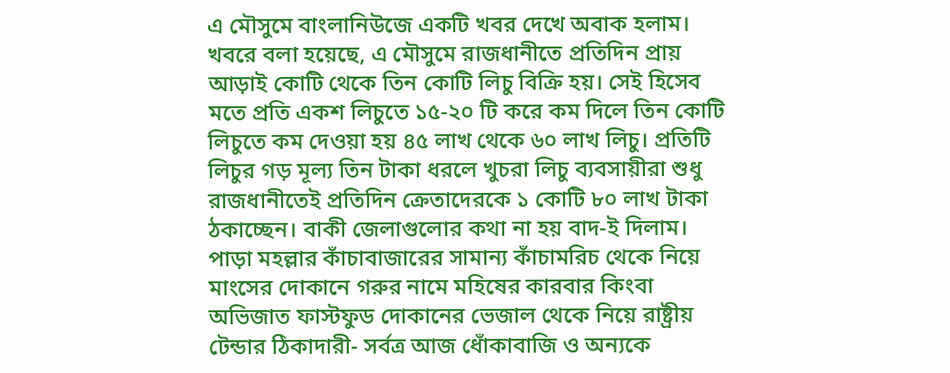এ মৌসুমে বাংলানিউজে একটি খবর দেখে অবাক হলাম। খবরে বলা হয়েছে, এ মৌসুমে রাজধানীতে প্রতিদিন প্রায় আড়াই কোটি থেকে তিন কোটি লিচু বিক্রি হয়। সেই হিসেব মতে প্রতি একশ লিচুতে ১৫-২০ টি করে কম দিলে তিন কোটি লিচুতে কম দেওয়া হয় ৪৫ লাখ থেকে ৬০ লাখ লিচু। প্রতিটি লিচুর গড় মূল্য তিন টাকা ধরলে খুচরা লিচু ব্যবসায়ীরা শুধু রাজধানীতেই প্রতিদিন ক্রেতাদেরকে ১ কোটি ৮০ লাখ টাকা ঠকাচ্ছেন। বাকী জেলাগুলোর কথা না হয় বাদ-ই দিলাম।
পাড়া মহল্লার কাঁচাবাজারের সামান্য কাঁচামরিচ থেকে নিয়ে মাংসের দোকানে গরুর নামে মহিষের কারবার কিংবা অভিজাত ফাস্টফুড দোকানের ভেজাল থেকে নিয়ে রাষ্ট্রীয় টেন্ডার ঠিকাদারী- সর্বত্র আজ ধোঁকাবাজি ও অন্যকে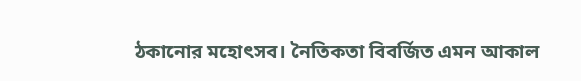ঠকানোর মহোৎসব। নৈতিকতা বিবর্জিত এমন আকাল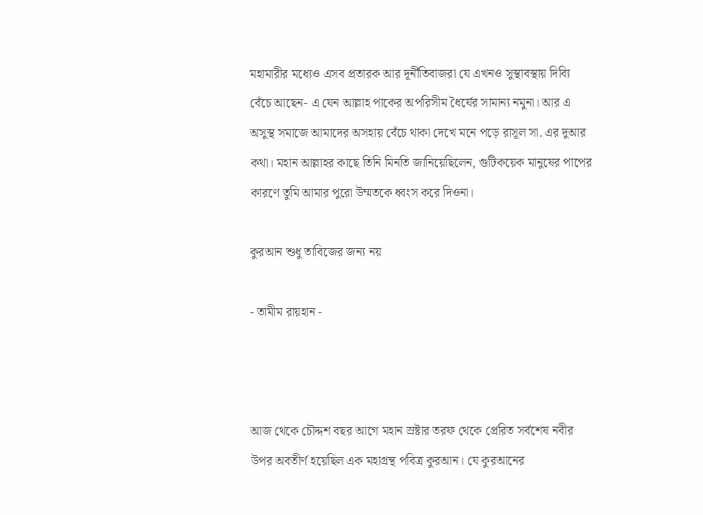মহামারীর মধ্যেও এসব প্রতারক আর দূর্নীতিবাজরা যে এখনও সুস্থাবস্থায় দিব্যি বেঁচে আছেন- এ যেন আল্লাহ পাকের অপরিসীম ধৈর্যের সামান্য নমুনা। আর এ অসুস্থ সমাজে আমাদের অসহায় বেঁচে থাকা দেখে মনে পড়ে রাসূল সা. এর দুআর কথা। মহান আল্লাহর কাছে তিনি মিনতি জানিয়েছিলেন, গুটিকয়েক মানুষের পাপের কারণে তুমি আমার পুরো উম্মতকে ধ্বংস করে দিওনা।

কুরআন শুধু তাবিজের জন্য নয়

- তামীম রায়হান -



আজ থেকে চৌদ্দশ বছর আগে মহান স্রষ্টার তরফ থেকে প্রেরিত সর্বশেষ নবীর উপর অবতীর্ণ হয়েছিল এক মহাগ্রন্থ পবিত্র কুরআন। যে কুরআনের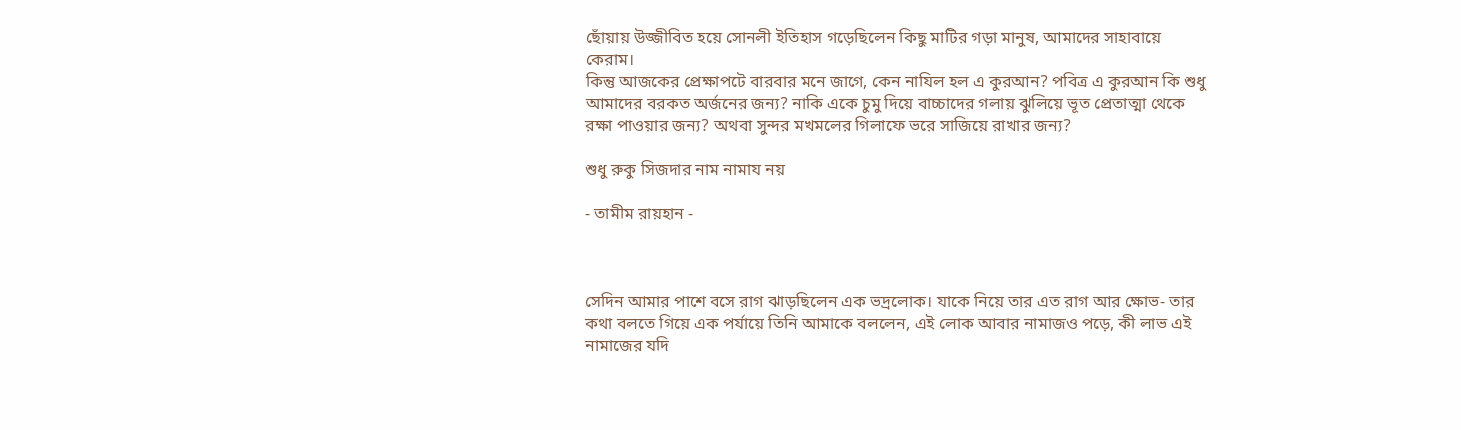ছোঁয়ায় উজ্জীবিত হয়ে সোনলী ইতিহাস গড়েছিলেন কিছু মাটির গড়া মানুষ, আমাদের সাহাবায়ে কেরাম।
কিন্তু আজকের প্রেক্ষাপটে বারবার মনে জাগে, কেন নাযিল হল এ কুরআন? পবিত্র এ কুরআন কি শুধু আমাদের বরকত অর্জনের জন্য? নাকি একে চুমু দিয়ে বাচ্চাদের গলায় ঝুলিয়ে ভূত প্রেতাত্মা থেকে রক্ষা পাওয়ার জন্য? অথবা সুন্দর মখমলের গিলাফে ভরে সাজিয়ে রাখার জন্য?

শুধু রুকু সিজদার নাম নামায নয়

- তামীম রায়হান -



সেদিন আমার পাশে বসে রাগ ঝাড়ছিলেন এক ভদ্রলোক। যাকে নিয়ে তার এত রাগ আর ক্ষোভ- তার কথা বলতে গিয়ে এক পর্যায়ে তিনি আমাকে বললেন, এই লোক আবার নামাজও পড়ে, কী লাভ এই নামাজের যদি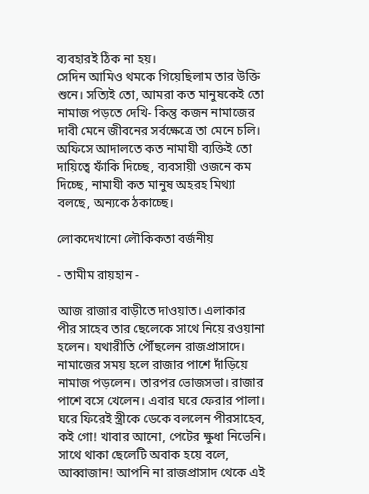ব্যবহারই ঠিক না হয়।
সেদিন আমিও থমকে গিয়েছিলাম তার উক্তি শুনে। সত্যিই তো, আমরা কত মানুষকেই তো নামাজ পড়তে দেখি- কিন্তু কজন নামাজের দাবী মেনে জীবনের সর্বক্ষেত্রে তা মেনে চলি। অফিসে আদালতে কত নামাযী ব্যক্তিই তো দায়িত্বে ফাঁকি দিচ্ছে, ব্যবসায়ী ওজনে কম দিচ্ছে, নামাযী কত মানুষ অহরহ মিথ্যা বলছে, অন্যকে ঠকাচ্ছে।

লোকদেখানো লৌকিকতা বর্জনীয়

- তামীম রায়হান -

আজ রাজার বাড়ীতে দাওয়াত। এলাকার পীর সাহেব তার ছেলেকে সাথে নিয়ে রওয়ানা হলেন। যথারীতি পৌঁছলেন রাজপ্রাসাদে। নামাজের সময় হলে রাজার পাশে দাঁড়িয়ে নামাজ পড়লেন। তারপর ভোজসভা। রাজার পাশে বসে খেলেন। এবার ঘরে ফেরার পালা। ঘরে ফিরেই স্ত্রীকে ডেকে বললেন পীরসাহেব, কই গো! খাবার আনো, পেটের ক্ষুধা নিভেনি।
সাথে থাকা ছেলেটি অবাক হয়ে বলে, আব্বাজান! আপনি না রাজপ্রাসাদ থেকে এই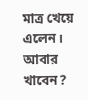মাত্র খেয়ে এলেন। আবার খাবেন?